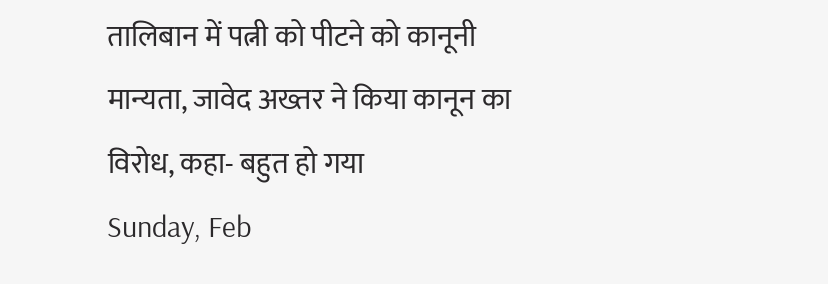तालिबान में पत्नी को पीटने को कानूनी मान्यता, जावेद अख्तर ने किया कानून का विरोध, कहा- बहुत हो गया
Sunday, Feb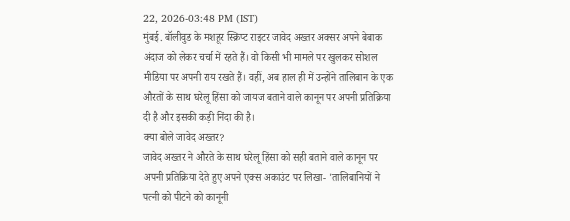22, 2026-03:48 PM (IST)
मुंबई. बॉलीवुड के मशहूर स्क्रिप्ट राइटर जावेद अख्तर अक्सर अपने बेबाक अंदाज को लेकर चर्चा में रहते हैं। वो किसी भी मामले पर खुलकर सोशल मीडिया पर अपनी राय रखते हैं। वहीं, अब हाल ही में उन्होंने तालिबान के एक औरतों के साथ घरेलू हिंसा को जायज बताने वाले कानून पर अपनी प्रतिक्रिया दी है और इसकी कड़ी निंदा की है।
क्या बोले जावेद अख्तर?
जावेद अख्तर ने औरते के साथ घरेलू हिंसा को सही बताने वाले कानून पर अपनी प्रतिक्रिया देते हुए अपने एक्स अकाउंट पर लिखा- 'तालिबानियों ने पत्नी को पीटने को कानूनी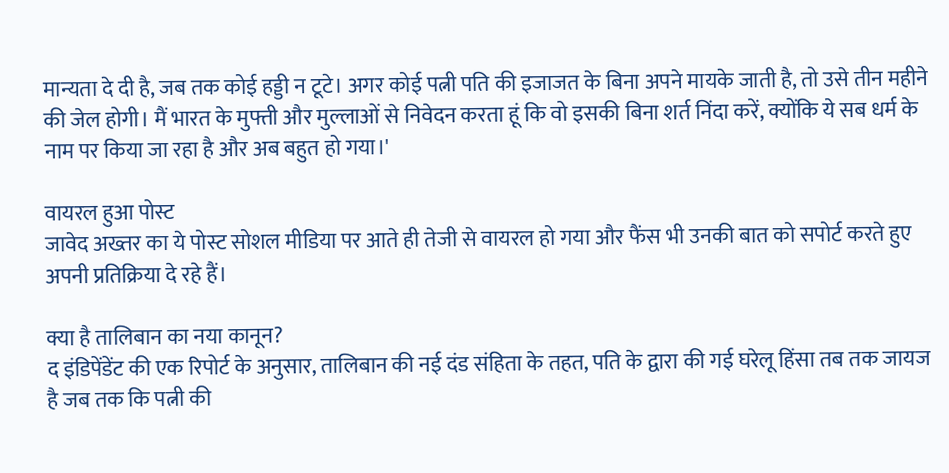मान्यता दे दी है, जब तक कोई हड्डी न टूटे। अगर कोई पत्नी पति की इजाजत के बिना अपने मायके जाती है, तो उसे तीन महीने की जेल होगी। मैं भारत के मुफ्ती और मुल्लाओं से निवेदन करता हूं कि वो इसकी बिना शर्त निंदा करें, क्योंकि ये सब धर्म के नाम पर किया जा रहा है और अब बहुत हो गया।'

वायरल हुआ पोस्ट
जावेद अख्तर का ये पोस्ट सोशल मीडिया पर आते ही तेजी से वायरल हो गया और फैंस भी उनकी बात को सपोर्ट करते हुए अपनी प्रतिक्रिया दे रहे हैं।

क्या है तालिबान का नया कानून?
द इंडिपेंडेंट की एक रिपोर्ट के अनुसार, तालिबान की नई दंड संहिता के तहत, पति के द्वारा की गई घरेलू हिंसा तब तक जायज है जब तक कि पत्नी की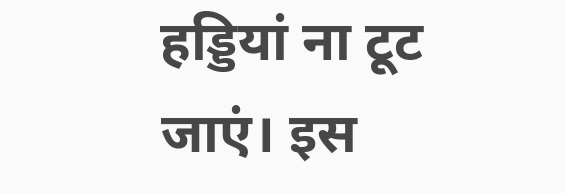हड्डियां ना टूट जाएं। इस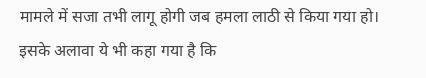मामले में सजा तभी लागू होगी जब हमला लाठी से किया गया हो। इसके अलावा ये भी कहा गया है कि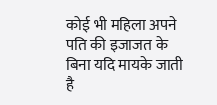कोई भी महिला अपने पति की इजाजत के बिना यदि मायके जाती है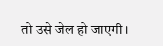तो उसे जेल हो जाएगी।